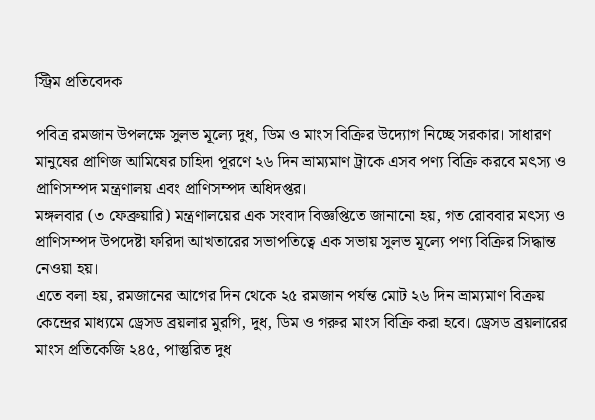স্ট্রিম প্রতিবেদক

পবিত্র রমজান উপলক্ষে সুলভ মূল্যে দুধ, ডিম ও মাংস বিক্রির উদ্যোগ নিচ্ছে সরকার। সাধারণ মানুষের প্রাণিজ আমিষের চাহিদা পূরণে ২৬ দিন ভ্রাম্যমাণ ট্রাকে এসব পণ্য বিক্রি করবে মৎস্য ও প্রাণিসম্পদ মন্ত্রণালয় এবং প্রাণিসম্পদ অধিদপ্তর।
মঙ্গলবার (৩ ফেব্রুয়ারি) মন্ত্রণালয়ের এক সংবাদ বিজ্ঞপ্তিতে জানানো হয়, গত রোববার মৎস্য ও প্রাণিসম্পদ উপদেষ্টা ফরিদা আখতারের সভাপতিত্বে এক সভায় সুলভ মূল্যে পণ্য বিক্রির সিদ্ধান্ত নেওয়া হয়।
এতে বলা হয়, রমজানের আগের দিন থেকে ২৫ রমজান পর্যন্ত মোট ২৬ দিন ভ্রাম্যমাণ বিক্রয় কেন্দ্রের মাধ্যমে ড্রেসড ব্রয়লার মুরগি, দুধ, ডিম ও গরুর মাংস বিক্রি করা হবে। ড্রেসড ব্রয়লারের মাংস প্রতিকেজি ২৪৫, পাস্তুরিত দুধ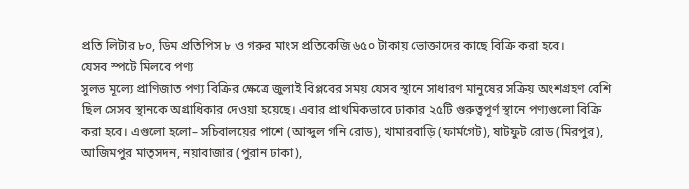প্রতি লিটার ৮০, ডিম প্রতিপিস ৮ ও গরুর মাংস প্রতিকেজি ৬৫০ টাকায় ভোক্তাদের কাছে বিক্রি করা হবে।
যেসব স্পটে মিলবে পণ্য
সুলভ মূল্যে প্রাণিজাত পণ্য বিক্রির ক্ষেত্রে জুলাই বিপ্লবের সময় যেসব স্থানে সাধারণ মানুষের সক্রিয় অংশগ্রহণ বেশি ছিল সেসব স্থানকে অগ্রাধিকার দেওয়া হয়েছে। এবার প্রাথমিকভাবে ঢাকার ২৫টি গুরুত্বপূর্ণ স্থানে পণ্যগুলো বিক্রি করা হবে। এগুলো হলো– সচিবালয়ের পাশে (আব্দুল গনি রোড), খামারবাড়ি (ফার্মগেট), ষাটফুট রোড (মিরপুর), আজিমপুর মাতৃসদন, নয়াবাজার (পুরান ঢাকা),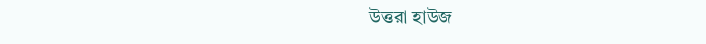উত্তরা হাউজ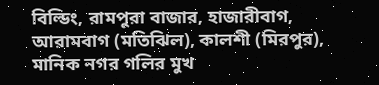বিল্ডিং, রামপুরা বাজার, হাজারীবাগ, আরামবাগ (মতিঝিল), কালশী (মিরপুর), মানিক নগর গলির মুখ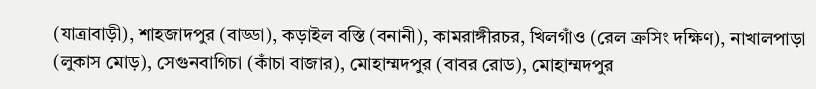(যাত্রাবাড়ী), শাহজাদপুর (বাড্ডা), কড়াইল বস্তি (বনানী), কামরাঙ্গীরচর, খিলগাঁও (রেল ক্রসিং দক্ষিণ), নাখালপাড়া (লুকাস মোড়), সেগুনবাগিচা (কাঁচা বাজার), মোহাম্মদপুর (বাবর রোড), মোহাম্মদপুর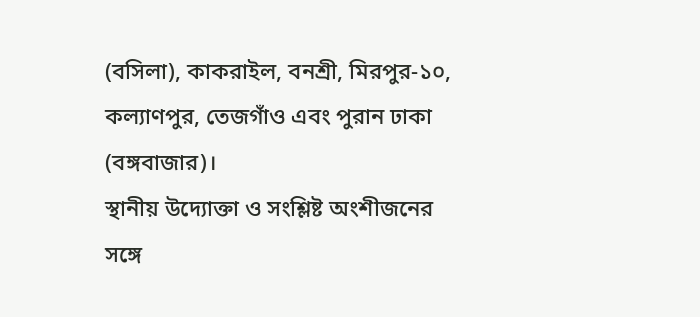(বসিলা), কাকরাইল, বনশ্রী, মিরপুর-১০, কল্যাণপুর, তেজগাঁও এবং পুরান ঢাকা (বঙ্গবাজার)।
স্থানীয় উদ্যোক্তা ও সংশ্লিষ্ট অংশীজনের সঙ্গে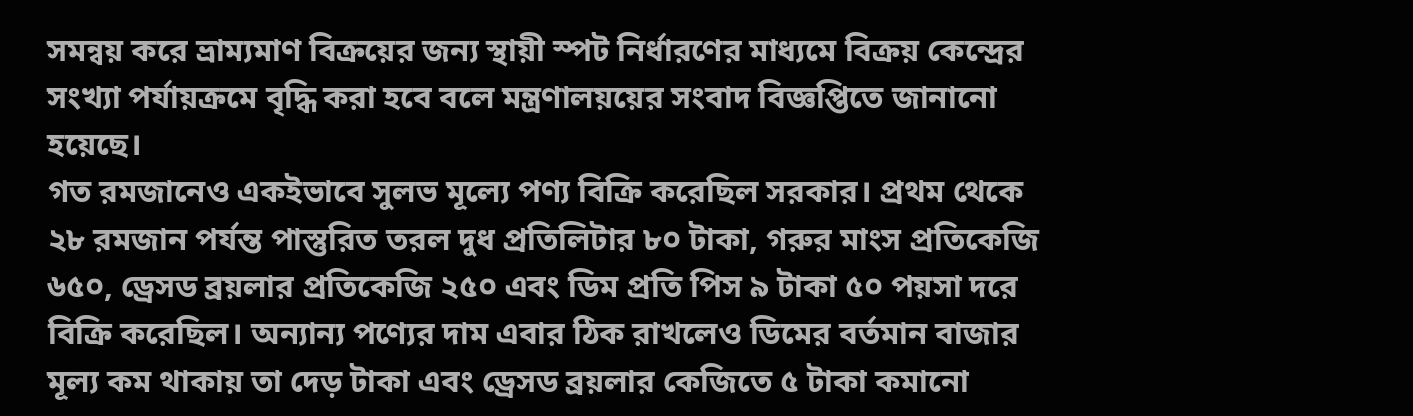সমন্বয় করে ভ্রাম্যমাণ বিক্রয়ের জন্য স্থায়ী স্পট নির্ধারণের মাধ্যমে বিক্রয় কেন্দ্রের সংখ্যা পর্যায়ক্রমে বৃদ্ধি করা হবে বলে মন্ত্রণালয়য়ের সংবাদ বিজ্ঞপ্তিতে জানানো হয়েছে।
গত রমজানেও একইভাবে সুলভ মূল্যে পণ্য বিক্রি করেছিল সরকার। প্রথম থেকে ২৮ রমজান পর্যন্ত পাস্তুরিত তরল দুধ প্রতিলিটার ৮০ টাকা, গরুর মাংস প্রতিকেজি ৬৫০, ড্রেসড ব্রয়লার প্রতিকেজি ২৫০ এবং ডিম প্রতি পিস ৯ টাকা ৫০ পয়সা দরে বিক্রি করেছিল। অন্যান্য পণ্যের দাম এবার ঠিক রাখলেও ডিমের বর্তমান বাজার মূল্য কম থাকায় তা দেড় টাকা এবং ড্রেসড ব্রয়লার কেজিতে ৫ টাকা কমানো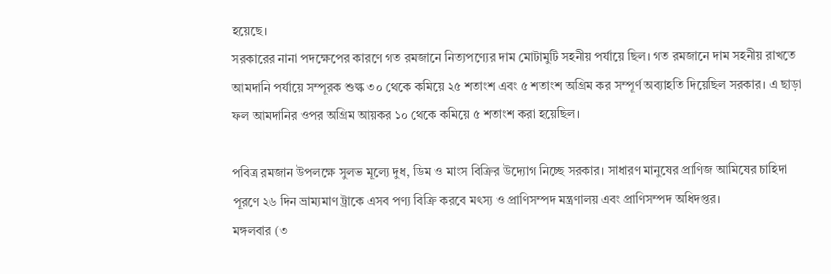হয়েছে।
সরকারের নানা পদক্ষেপের কারণে গত রমজানে নিত্যপণ্যের দাম মোটামুটি সহনীয় পর্যায়ে ছিল। গত রমজানে দাম সহনীয় রাখতে আমদানি পর্যায়ে সম্পূরক শুল্ক ৩০ থেকে কমিয়ে ২৫ শতাংশ এবং ৫ শতাংশ অগ্রিম কর সম্পূর্ণ অব্যাহতি দিয়েছিল সরকার। এ ছাড়া ফল আমদানির ওপর অগ্রিম আয়কর ১০ থেকে কমিয়ে ৫ শতাংশ করা হয়েছিল।

পবিত্র রমজান উপলক্ষে সুলভ মূল্যে দুধ, ডিম ও মাংস বিক্রির উদ্যোগ নিচ্ছে সরকার। সাধারণ মানুষের প্রাণিজ আমিষের চাহিদা পূরণে ২৬ দিন ভ্রাম্যমাণ ট্রাকে এসব পণ্য বিক্রি করবে মৎস্য ও প্রাণিসম্পদ মন্ত্রণালয় এবং প্রাণিসম্পদ অধিদপ্তর।
মঙ্গলবার (৩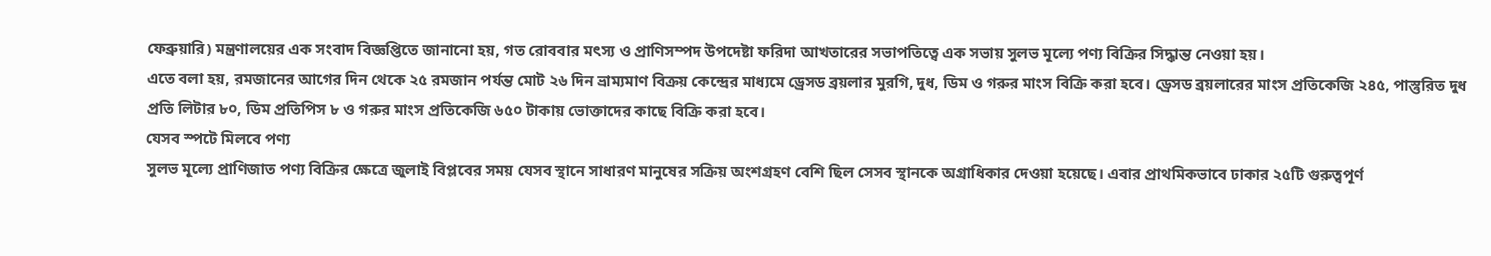ফেব্রুয়ারি) মন্ত্রণালয়ের এক সংবাদ বিজ্ঞপ্তিতে জানানো হয়, গত রোববার মৎস্য ও প্রাণিসম্পদ উপদেষ্টা ফরিদা আখতারের সভাপতিত্বে এক সভায় সুলভ মূল্যে পণ্য বিক্রির সিদ্ধান্ত নেওয়া হয়।
এতে বলা হয়, রমজানের আগের দিন থেকে ২৫ রমজান পর্যন্ত মোট ২৬ দিন ভ্রাম্যমাণ বিক্রয় কেন্দ্রের মাধ্যমে ড্রেসড ব্রয়লার মুরগি, দুধ, ডিম ও গরুর মাংস বিক্রি করা হবে। ড্রেসড ব্রয়লারের মাংস প্রতিকেজি ২৪৫, পাস্তুরিত দুধ প্রতি লিটার ৮০, ডিম প্রতিপিস ৮ ও গরুর মাংস প্রতিকেজি ৬৫০ টাকায় ভোক্তাদের কাছে বিক্রি করা হবে।
যেসব স্পটে মিলবে পণ্য
সুলভ মূল্যে প্রাণিজাত পণ্য বিক্রির ক্ষেত্রে জুলাই বিপ্লবের সময় যেসব স্থানে সাধারণ মানুষের সক্রিয় অংশগ্রহণ বেশি ছিল সেসব স্থানকে অগ্রাধিকার দেওয়া হয়েছে। এবার প্রাথমিকভাবে ঢাকার ২৫টি গুরুত্বপূর্ণ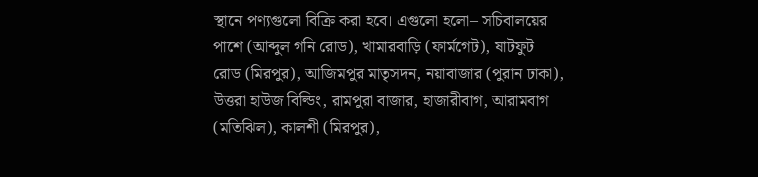স্থানে পণ্যগুলো বিক্রি করা হবে। এগুলো হলো– সচিবালয়ের পাশে (আব্দুল গনি রোড), খামারবাড়ি (ফার্মগেট), ষাটফুট রোড (মিরপুর), আজিমপুর মাতৃসদন, নয়াবাজার (পুরান ঢাকা), উত্তরা হাউজ বিল্ডিং, রামপুরা বাজার, হাজারীবাগ, আরামবাগ (মতিঝিল), কালশী (মিরপুর),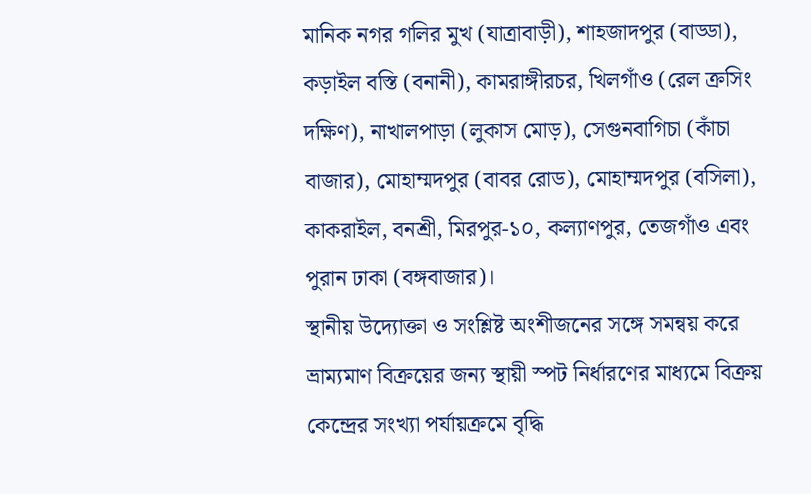মানিক নগর গলির মুখ (যাত্রাবাড়ী), শাহজাদপুর (বাড্ডা), কড়াইল বস্তি (বনানী), কামরাঙ্গীরচর, খিলগাঁও (রেল ক্রসিং দক্ষিণ), নাখালপাড়া (লুকাস মোড়), সেগুনবাগিচা (কাঁচা বাজার), মোহাম্মদপুর (বাবর রোড), মোহাম্মদপুর (বসিলা), কাকরাইল, বনশ্রী, মিরপুর-১০, কল্যাণপুর, তেজগাঁও এবং পুরান ঢাকা (বঙ্গবাজার)।
স্থানীয় উদ্যোক্তা ও সংশ্লিষ্ট অংশীজনের সঙ্গে সমন্বয় করে ভ্রাম্যমাণ বিক্রয়ের জন্য স্থায়ী স্পট নির্ধারণের মাধ্যমে বিক্রয় কেন্দ্রের সংখ্যা পর্যায়ক্রমে বৃদ্ধি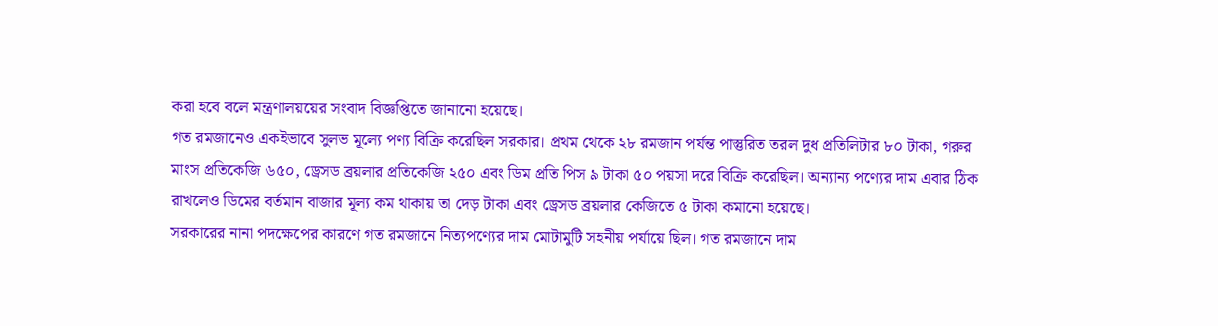করা হবে বলে মন্ত্রণালয়য়ের সংবাদ বিজ্ঞপ্তিতে জানানো হয়েছে।
গত রমজানেও একইভাবে সুলভ মূল্যে পণ্য বিক্রি করেছিল সরকার। প্রথম থেকে ২৮ রমজান পর্যন্ত পাস্তুরিত তরল দুধ প্রতিলিটার ৮০ টাকা, গরুর মাংস প্রতিকেজি ৬৫০, ড্রেসড ব্রয়লার প্রতিকেজি ২৫০ এবং ডিম প্রতি পিস ৯ টাকা ৫০ পয়সা দরে বিক্রি করেছিল। অন্যান্য পণ্যের দাম এবার ঠিক রাখলেও ডিমের বর্তমান বাজার মূল্য কম থাকায় তা দেড় টাকা এবং ড্রেসড ব্রয়লার কেজিতে ৫ টাকা কমানো হয়েছে।
সরকারের নানা পদক্ষেপের কারণে গত রমজানে নিত্যপণ্যের দাম মোটামুটি সহনীয় পর্যায়ে ছিল। গত রমজানে দাম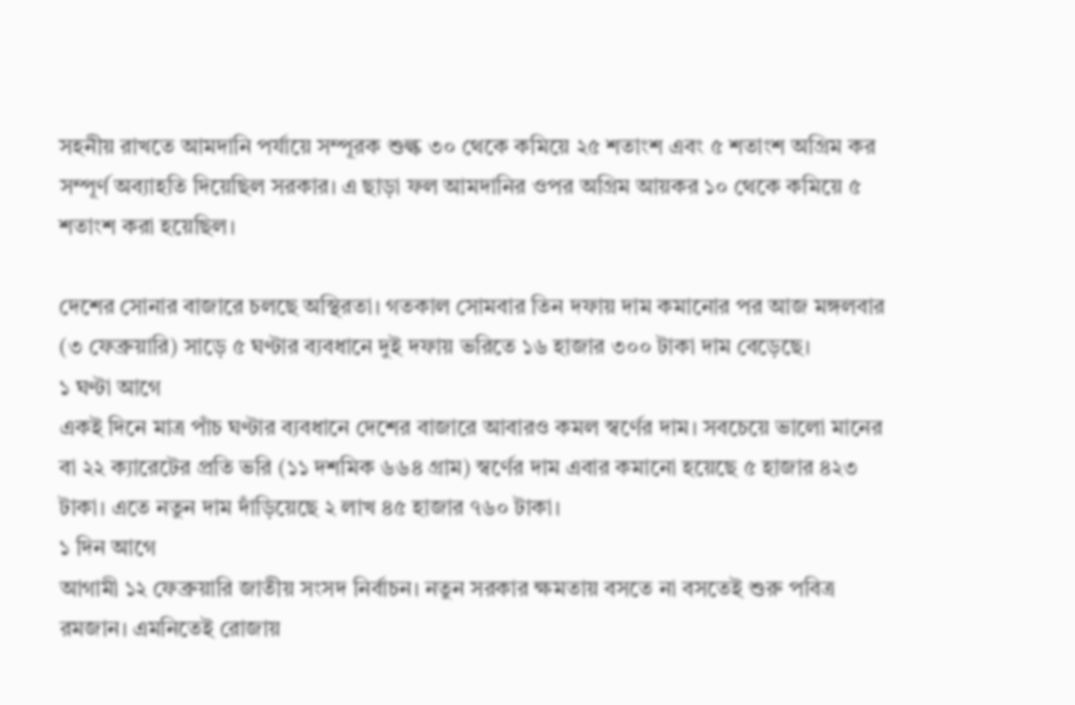সহনীয় রাখতে আমদানি পর্যায়ে সম্পূরক শুল্ক ৩০ থেকে কমিয়ে ২৫ শতাংশ এবং ৫ শতাংশ অগ্রিম কর সম্পূর্ণ অব্যাহতি দিয়েছিল সরকার। এ ছাড়া ফল আমদানির ওপর অগ্রিম আয়কর ১০ থেকে কমিয়ে ৫ শতাংশ করা হয়েছিল।

দেশের সোনার বাজারে চলছে অস্থিরতা। গতকাল সোমবার তিন দফায় দাম কমানোর পর আজ মঙ্গলবার (৩ ফেব্রুয়ারি) সাড়ে ৫ ঘণ্টার ব্যবধানে দুই দফায় ভরিতে ১৬ হাজার ৩০০ টাকা দাম বেড়েছে।
১ ঘণ্টা আগে
একই দিনে মাত্র পাঁচ ঘণ্টার ব্যবধানে দেশের বাজারে আবারও কমল স্বর্ণের দাম। সবচেয়ে ভালো মানের বা ২২ ক্যারেটের প্রতি ভরি (১১ দশমিক ৬৬৪ গ্রাম) স্বর্ণের দাম এবার কমানো হয়েছে ৫ হাজার ৪২৩ টাকা। এতে নতুন দাম দাঁড়িয়েছে ২ লাখ ৪৫ হাজার ৭৬০ টাকা।
১ দিন আগে
আগামী ১২ ফেব্রুয়ারি জাতীয় সংসদ নির্বাচন। নতুন সরকার ক্ষমতায় বসতে না বসতেই শুরু পবিত্র রমজান। এমনিতেই রোজায়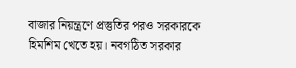বাজার নিয়ন্ত্রণে প্রস্তুতির পরও সরকারকে হিমশিম খেতে হয়। নবগঠিত সরকার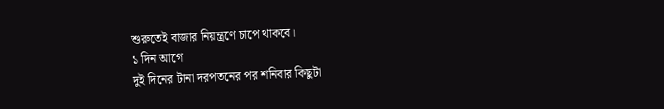শুরুতেই বাজার নিয়ন্ত্রণে চাপে থাকবে।
১ দিন আগে
দুই দিনের টানা দরপতনের পর শনিবার কিছুটা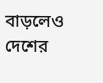বাড়লেও দেশের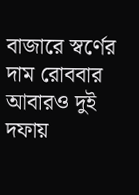বাজারে স্বর্ণের দাম রোববার আবারও দুই দফায়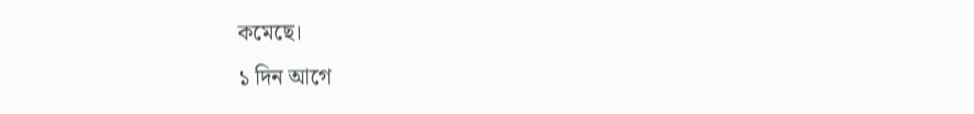কমেছে।
১ দিন আগে